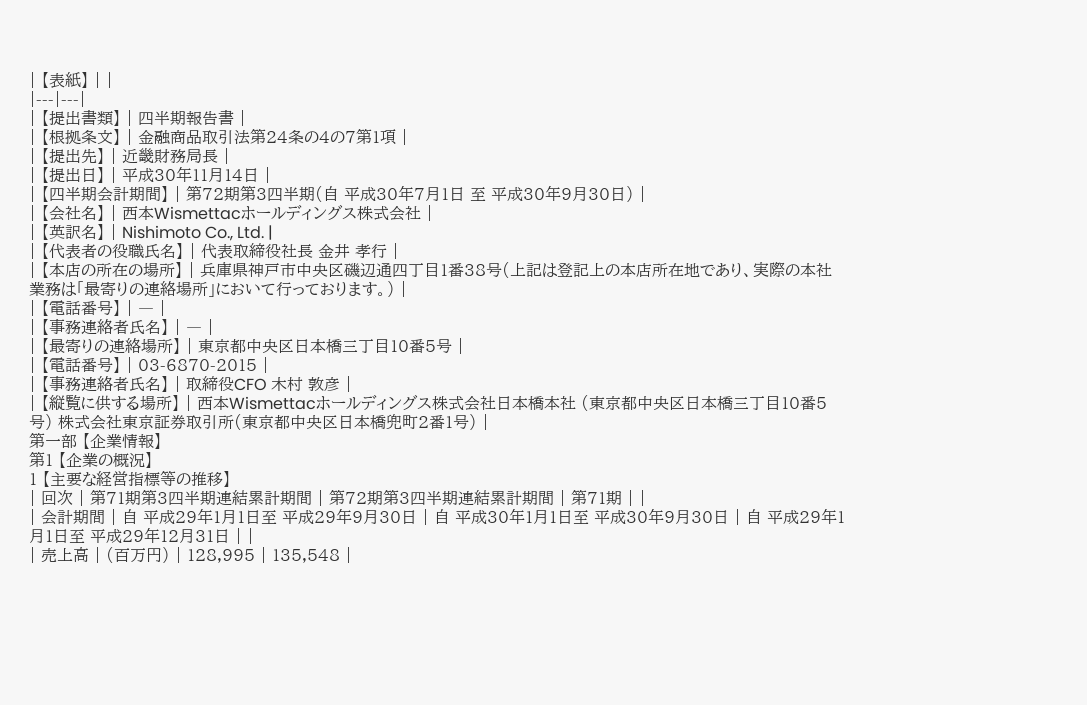| 【表紙】 | |
|---|---|
| 【提出書類】 | 四半期報告書 |
| 【根拠条文】 | 金融商品取引法第24条の4の7第1項 |
| 【提出先】 | 近畿財務局長 |
| 【提出日】 | 平成30年11月14日 |
| 【四半期会計期間】 | 第72期第3四半期(自 平成30年7月1日 至 平成30年9月30日) |
| 【会社名】 | 西本Wismettacホールディングス株式会社 |
| 【英訳名】 | Nishimoto Co., Ltd. |
| 【代表者の役職氏名】 | 代表取締役社長 金井 孝行 |
| 【本店の所在の場所】 | 兵庫県神戸市中央区磯辺通四丁目1番38号(上記は登記上の本店所在地であり、実際の本社業務は「最寄りの連絡場所」において行っております。) |
| 【電話番号】 | ― |
| 【事務連絡者氏名】 | ― |
| 【最寄りの連絡場所】 | 東京都中央区日本橋三丁目10番5号 |
| 【電話番号】 | 03-6870-2015 |
| 【事務連絡者氏名】 | 取締役CFO 木村 敦彦 |
| 【縦覧に供する場所】 | 西本Wismettacホールディングス株式会社日本橋本社 (東京都中央区日本橋三丁目10番5号) 株式会社東京証券取引所(東京都中央区日本橋兜町2番1号) |
第一部 【企業情報】
第1 【企業の概況】
1 【主要な経営指標等の推移】
| 回次 | 第71期第3四半期連結累計期間 | 第72期第3四半期連結累計期間 | 第71期 | |
| 会計期間 | 自 平成29年1月1日至 平成29年9月30日 | 自 平成30年1月1日至 平成30年9月30日 | 自 平成29年1月1日至 平成29年12月31日 | |
| 売上高 | (百万円) | 128,995 | 135,548 |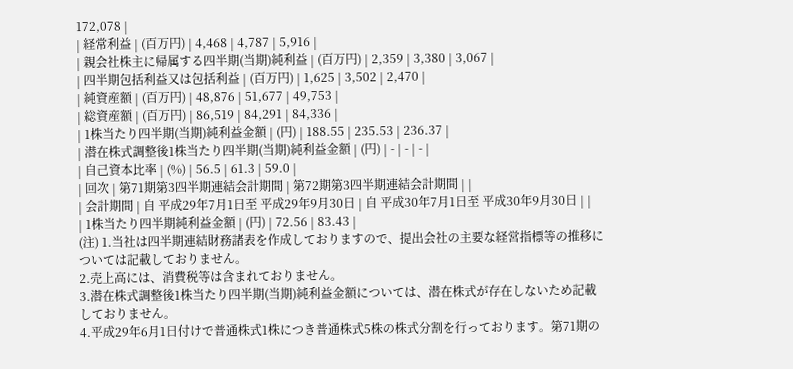172,078 |
| 経常利益 | (百万円) | 4,468 | 4,787 | 5,916 |
| 親会社株主に帰属する四半期(当期)純利益 | (百万円) | 2,359 | 3,380 | 3,067 |
| 四半期包括利益又は包括利益 | (百万円) | 1,625 | 3,502 | 2,470 |
| 純資産額 | (百万円) | 48,876 | 51,677 | 49,753 |
| 総資産額 | (百万円) | 86,519 | 84,291 | 84,336 |
| 1株当たり四半期(当期)純利益金額 | (円) | 188.55 | 235.53 | 236.37 |
| 潜在株式調整後1株当たり四半期(当期)純利益金額 | (円) | - | - | - |
| 自己資本比率 | (%) | 56.5 | 61.3 | 59.0 |
| 回次 | 第71期第3四半期連結会計期間 | 第72期第3四半期連結会計期間 | |
| 会計期間 | 自 平成29年7月1日至 平成29年9月30日 | 自 平成30年7月1日至 平成30年9月30日 | |
| 1株当たり四半期純利益金額 | (円) | 72.56 | 83.43 |
(注) 1.当社は四半期連結財務諸表を作成しておりますので、提出会社の主要な経営指標等の推移については記載しておりません。
2.売上高には、消費税等は含まれておりません。
3.潜在株式調整後1株当たり四半期(当期)純利益金額については、潜在株式が存在しないため記載しておりません。
4.平成29年6月1日付けで普通株式1株につき普通株式5株の株式分割を行っております。第71期の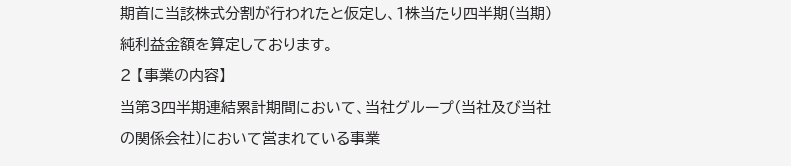期首に当該株式分割が行われたと仮定し、1株当たり四半期(当期)純利益金額を算定しております。
2 【事業の内容】
当第3四半期連結累計期間において、当社グループ(当社及び当社の関係会社)において営まれている事業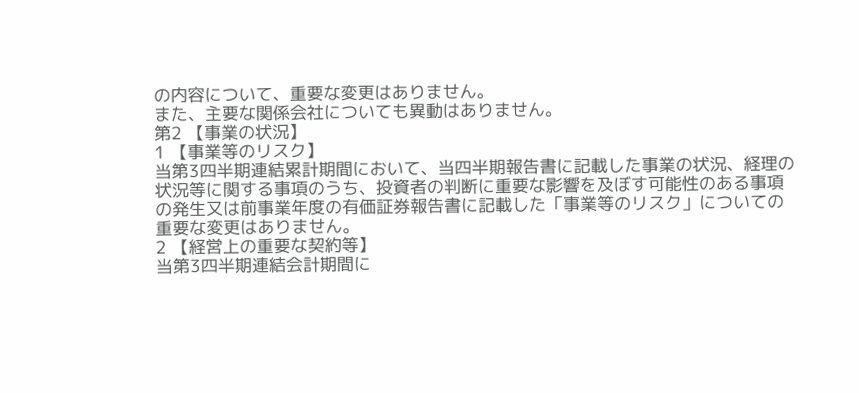の内容について、重要な変更はありません。
また、主要な関係会社についても異動はありません。
第2 【事業の状況】
1 【事業等のリスク】
当第3四半期連結累計期間において、当四半期報告書に記載した事業の状況、経理の状況等に関する事項のうち、投資者の判断に重要な影響を及ぼす可能性のある事項の発生又は前事業年度の有価証券報告書に記載した「事業等のリスク」についての重要な変更はありません。
2 【経営上の重要な契約等】
当第3四半期連結会計期間に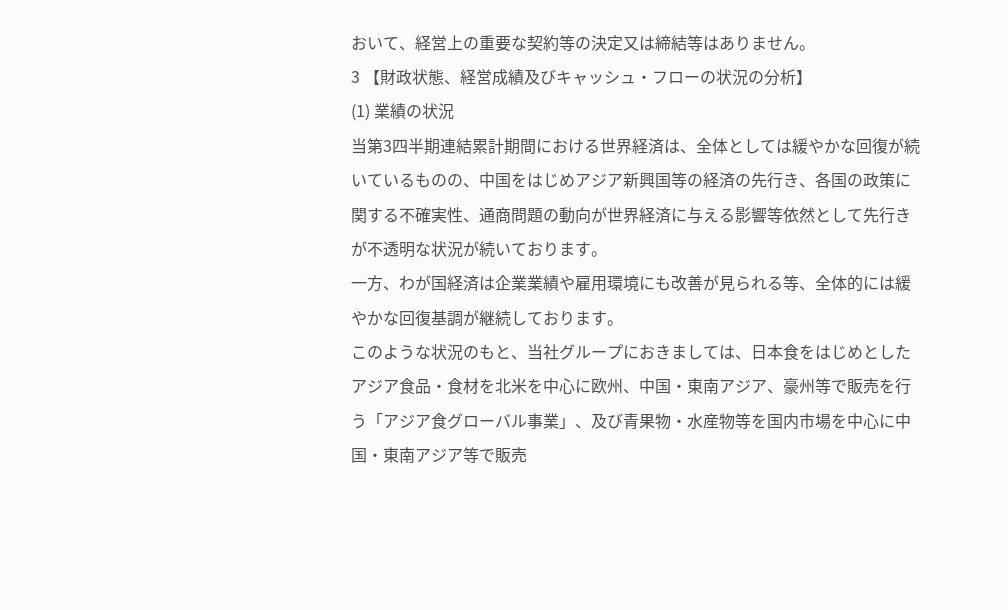おいて、経営上の重要な契約等の決定又は締結等はありません。
3 【財政状態、経営成績及びキャッシュ・フローの状況の分析】
(1) 業績の状況
当第3四半期連結累計期間における世界経済は、全体としては緩やかな回復が続いているものの、中国をはじめアジア新興国等の経済の先行き、各国の政策に関する不確実性、通商問題の動向が世界経済に与える影響等依然として先行きが不透明な状況が続いております。
一方、わが国経済は企業業績や雇用環境にも改善が見られる等、全体的には緩やかな回復基調が継続しております。
このような状況のもと、当社グループにおきましては、日本食をはじめとしたアジア食品・食材を北米を中心に欧州、中国・東南アジア、豪州等で販売を行う「アジア食グローバル事業」、及び青果物・水産物等を国内市場を中心に中国・東南アジア等で販売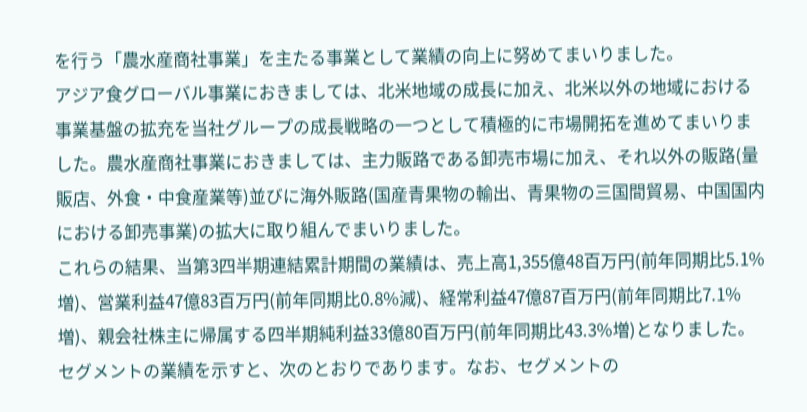を行う「農水産商社事業」を主たる事業として業績の向上に努めてまいりました。
アジア食グローバル事業におきましては、北米地域の成長に加え、北米以外の地域における事業基盤の拡充を当社グループの成長戦略の一つとして積極的に市場開拓を進めてまいりました。農水産商社事業におきましては、主力販路である卸売市場に加え、それ以外の販路(量販店、外食・中食産業等)並びに海外販路(国産青果物の輸出、青果物の三国間貿易、中国国内における卸売事業)の拡大に取り組んでまいりました。
これらの結果、当第3四半期連結累計期間の業績は、売上高1,355億48百万円(前年同期比5.1%増)、営業利益47億83百万円(前年同期比0.8%減)、経常利益47億87百万円(前年同期比7.1%増)、親会社株主に帰属する四半期純利益33億80百万円(前年同期比43.3%増)となりました。
セグメントの業績を示すと、次のとおりであります。なお、セグメントの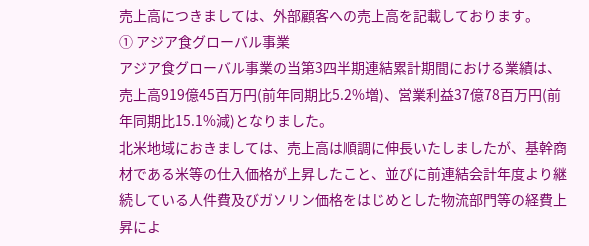売上高につきましては、外部顧客への売上高を記載しております。
① アジア食グローバル事業
アジア食グローバル事業の当第3四半期連結累計期間における業績は、売上高919億45百万円(前年同期比5.2%増)、営業利益37億78百万円(前年同期比15.1%減)となりました。
北米地域におきましては、売上高は順調に伸長いたしましたが、基幹商材である米等の仕入価格が上昇したこと、並びに前連結会計年度より継続している人件費及びガソリン価格をはじめとした物流部門等の経費上昇によ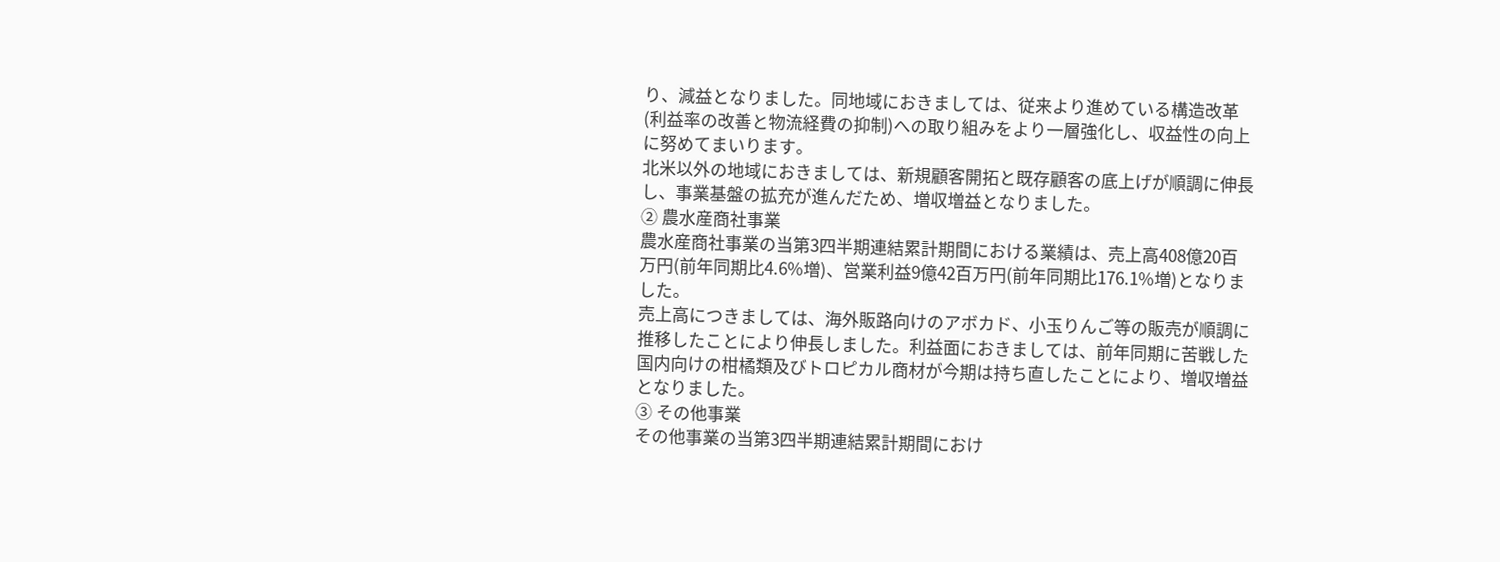り、減益となりました。同地域におきましては、従来より進めている構造改革(利益率の改善と物流経費の抑制)への取り組みをより一層強化し、収益性の向上に努めてまいります。
北米以外の地域におきましては、新規顧客開拓と既存顧客の底上げが順調に伸長し、事業基盤の拡充が進んだため、増収増益となりました。
② 農水産商社事業
農水産商社事業の当第3四半期連結累計期間における業績は、売上高408億20百万円(前年同期比4.6%増)、営業利益9億42百万円(前年同期比176.1%増)となりました。
売上高につきましては、海外販路向けのアボカド、小玉りんご等の販売が順調に推移したことにより伸長しました。利益面におきましては、前年同期に苦戦した国内向けの柑橘類及びトロピカル商材が今期は持ち直したことにより、増収増益となりました。
③ その他事業
その他事業の当第3四半期連結累計期間におけ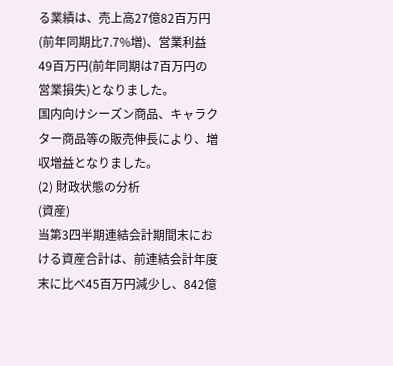る業績は、売上高27億82百万円(前年同期比7.7%増)、営業利益49百万円(前年同期は7百万円の営業損失)となりました。
国内向けシーズン商品、キャラクター商品等の販売伸長により、増収増益となりました。
(2) 財政状態の分析
(資産)
当第3四半期連結会計期間末における資産合計は、前連結会計年度末に比べ45百万円減少し、842億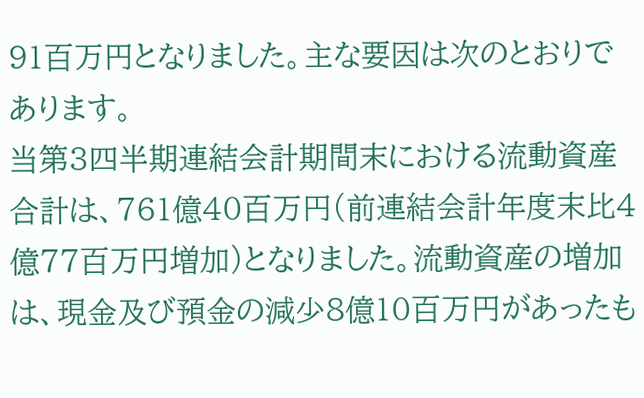91百万円となりました。主な要因は次のとおりであります。
当第3四半期連結会計期間末における流動資産合計は、761億40百万円(前連結会計年度末比4億77百万円増加)となりました。流動資産の増加は、現金及び預金の減少8億10百万円があったも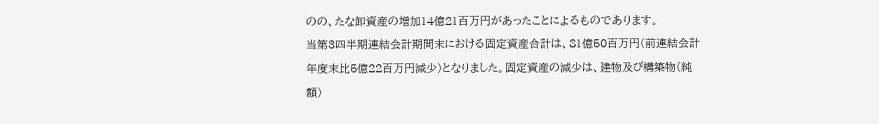のの、たな卸資産の増加14億21百万円があったことによるものであります。
当第3四半期連結会計期間末における固定資産合計は、81億50百万円(前連結会計年度末比5億22百万円減少)となりました。固定資産の減少は、建物及び構築物(純額)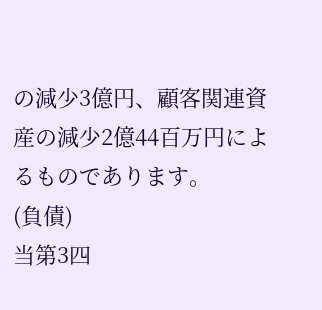の減少3億円、顧客関連資産の減少2億44百万円によるものであります。
(負債)
当第3四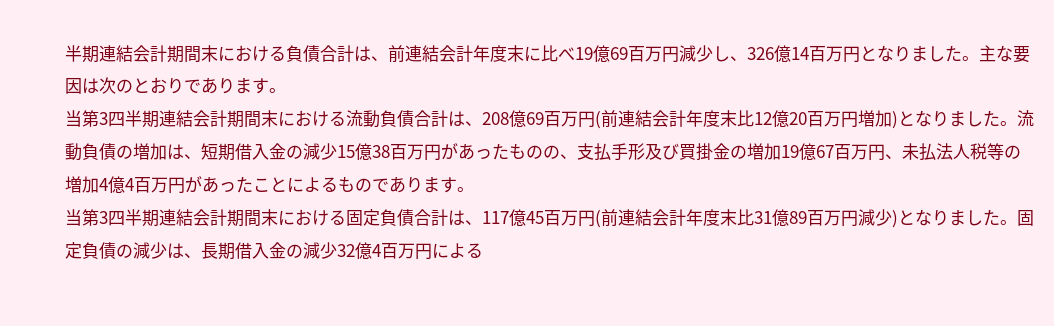半期連結会計期間末における負債合計は、前連結会計年度末に比べ19億69百万円減少し、326億14百万円となりました。主な要因は次のとおりであります。
当第3四半期連結会計期間末における流動負債合計は、208億69百万円(前連結会計年度末比12億20百万円増加)となりました。流動負債の増加は、短期借入金の減少15億38百万円があったものの、支払手形及び買掛金の増加19億67百万円、未払法人税等の増加4億4百万円があったことによるものであります。
当第3四半期連結会計期間末における固定負債合計は、117億45百万円(前連結会計年度末比31億89百万円減少)となりました。固定負債の減少は、長期借入金の減少32億4百万円による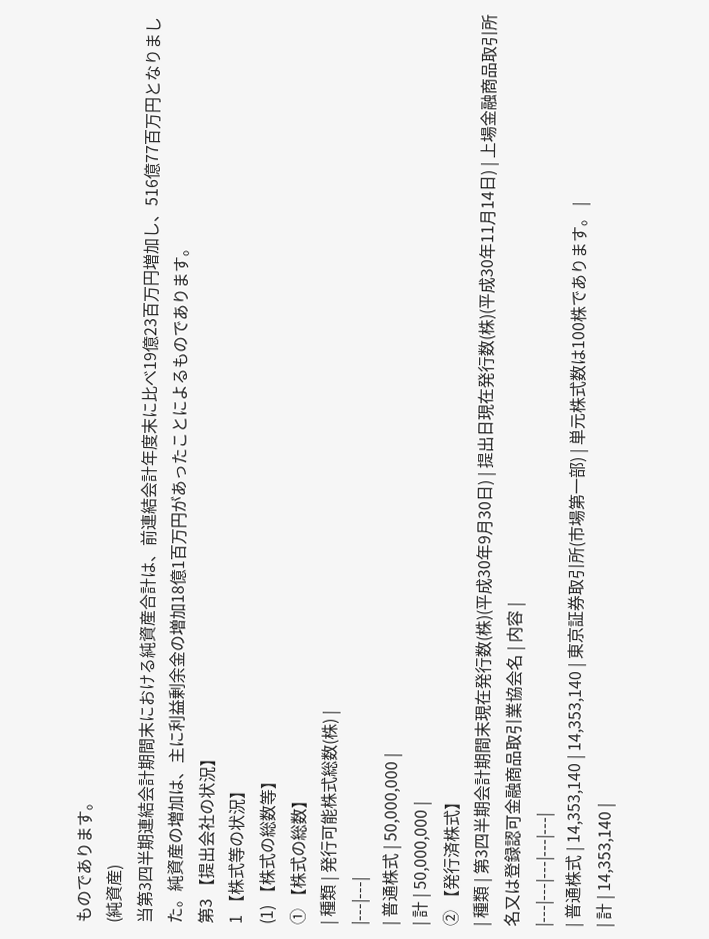ものであります。
(純資産)
当第3四半期連結会計期間末における純資産合計は、前連結会計年度末に比べ19億23百万円増加し、516億77百万円となりました。純資産の増加は、主に利益剰余金の増加18億1百万円があったことによるものであります。
第3 【提出会社の状況】
1 【株式等の状況】
(1) 【株式の総数等】
① 【株式の総数】
| 種類 | 発行可能株式総数(株) |
|---|---|
| 普通株式 | 50,000,000 |
| 計 | 50,000,000 |
② 【発行済株式】
| 種類 | 第3四半期会計期間末現在発行数(株)(平成30年9月30日) | 提出日現在発行数(株)(平成30年11月14日) | 上場金融商品取引所名又は登録認可金融商品取引業協会名 | 内容 |
|---|---|---|---|---|
| 普通株式 | 14,353,140 | 14,353,140 | 東京証券取引所(市場第一部) | 単元株式数は100株であります。 |
| 計 | 14,353,140 |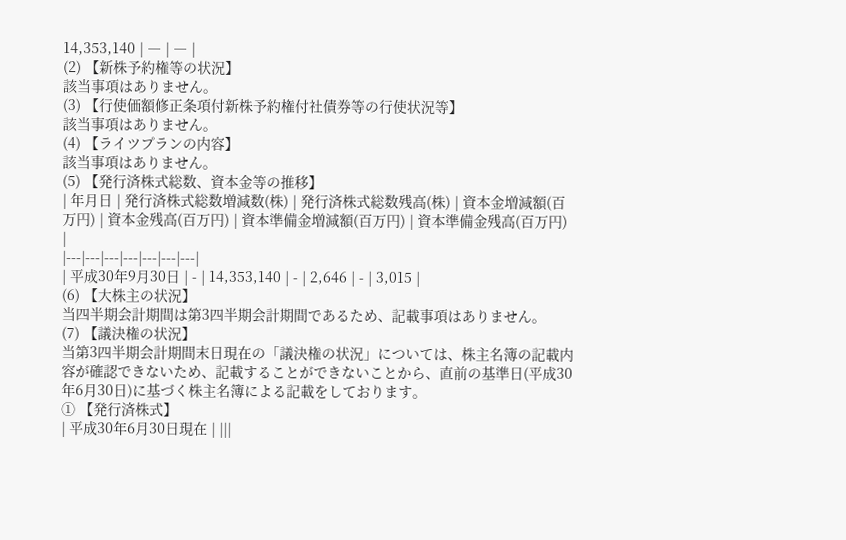14,353,140 | ― | ― |
(2) 【新株予約権等の状況】
該当事項はありません。
(3) 【行使価額修正条項付新株予約権付社債券等の行使状況等】
該当事項はありません。
(4) 【ライツプランの内容】
該当事項はありません。
(5) 【発行済株式総数、資本金等の推移】
| 年月日 | 発行済株式総数増減数(株) | 発行済株式総数残高(株) | 資本金増減額(百万円) | 資本金残高(百万円) | 資本準備金増減額(百万円) | 資本準備金残高(百万円) |
|---|---|---|---|---|---|---|
| 平成30年9月30日 | - | 14,353,140 | - | 2,646 | - | 3,015 |
(6) 【大株主の状況】
当四半期会計期間は第3四半期会計期間であるため、記載事項はありません。
(7) 【議決権の状況】
当第3四半期会計期間末日現在の「議決権の状況」については、株主名簿の記載内容が確認できないため、記載することができないことから、直前の基準日(平成30年6月30日)に基づく株主名簿による記載をしております。
① 【発行済株式】
| 平成30年6月30日現在 | |||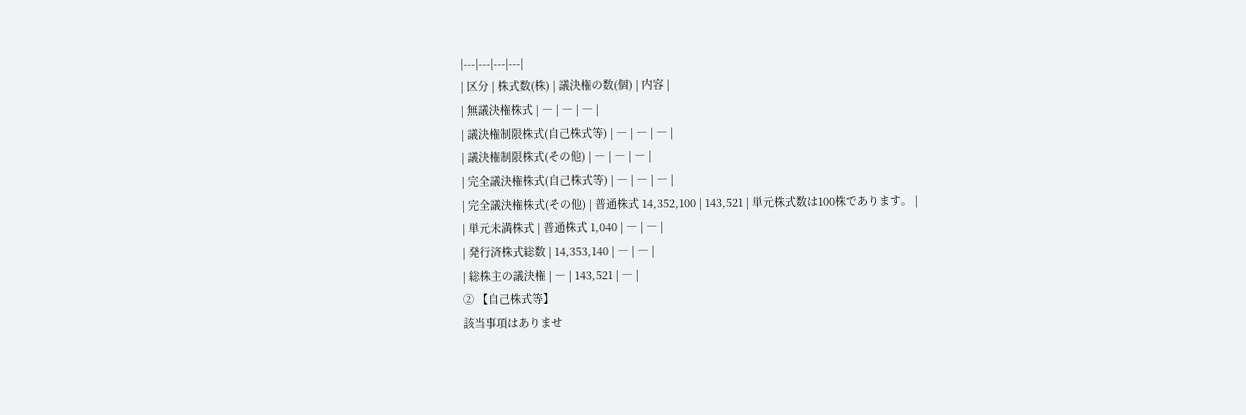|---|---|---|---|
| 区分 | 株式数(株) | 議決権の数(個) | 内容 |
| 無議決権株式 | ― | ― | ― |
| 議決権制限株式(自己株式等) | ― | ― | ― |
| 議決権制限株式(その他) | ― | ― | ― |
| 完全議決権株式(自己株式等) | ― | ― | ― |
| 完全議決権株式(その他) | 普通株式 14,352,100 | 143,521 | 単元株式数は100株であります。 |
| 単元未満株式 | 普通株式 1,040 | ― | ― |
| 発行済株式総数 | 14,353,140 | ― | ― |
| 総株主の議決権 | ― | 143,521 | ― |
② 【自己株式等】
該当事項はありませ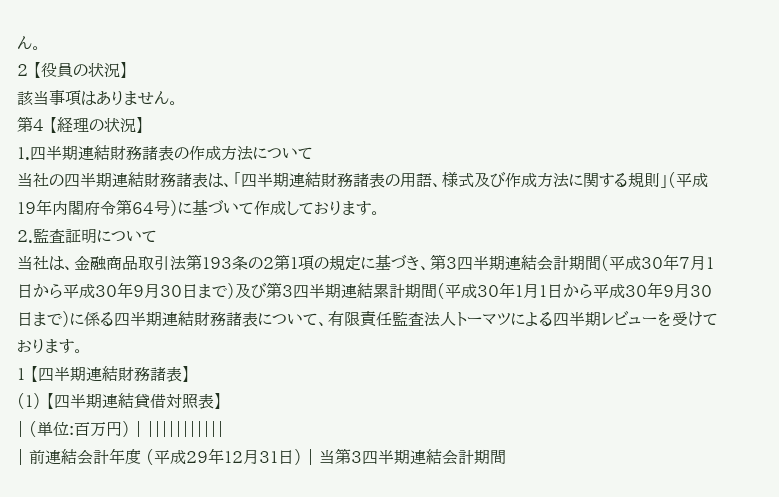ん。
2 【役員の状況】
該当事項はありません。
第4 【経理の状況】
1.四半期連結財務諸表の作成方法について
当社の四半期連結財務諸表は、「四半期連結財務諸表の用語、様式及び作成方法に関する規則」(平成19年内閣府令第64号)に基づいて作成しております。
2.監査証明について
当社は、金融商品取引法第193条の2第1項の規定に基づき、第3四半期連結会計期間(平成30年7月1日から平成30年9月30日まで)及び第3四半期連結累計期間(平成30年1月1日から平成30年9月30日まで)に係る四半期連結財務諸表について、有限責任監査法人トーマツによる四半期レビューを受けております。
1 【四半期連結財務諸表】
(1) 【四半期連結貸借対照表】
| (単位:百万円) | |||||||||||
| 前連結会計年度 (平成29年12月31日) | 当第3四半期連結会計期間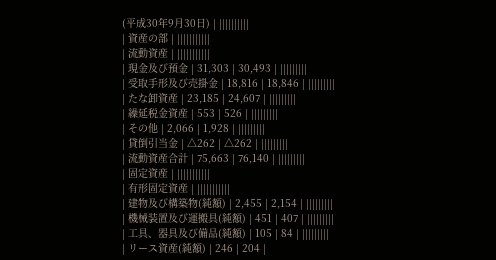(平成30年9月30日) | ||||||||||
| 資産の部 | |||||||||||
| 流動資産 | |||||||||||
| 現金及び預金 | 31,303 | 30,493 | |||||||||
| 受取手形及び売掛金 | 18,816 | 18,846 | |||||||||
| たな卸資産 | 23,185 | 24,607 | |||||||||
| 繰延税金資産 | 553 | 526 | |||||||||
| その他 | 2,066 | 1,928 | |||||||||
| 貸倒引当金 | △262 | △262 | |||||||||
| 流動資産合計 | 75,663 | 76,140 | |||||||||
| 固定資産 | |||||||||||
| 有形固定資産 | |||||||||||
| 建物及び構築物(純額) | 2,455 | 2,154 | |||||||||
| 機械装置及び運搬具(純額) | 451 | 407 | |||||||||
| 工具、器具及び備品(純額) | 105 | 84 | |||||||||
| リース資産(純額) | 246 | 204 |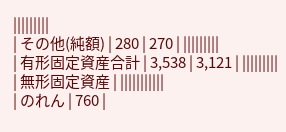|||||||||
| その他(純額) | 280 | 270 | |||||||||
| 有形固定資産合計 | 3,538 | 3,121 | |||||||||
| 無形固定資産 | |||||||||||
| のれん | 760 |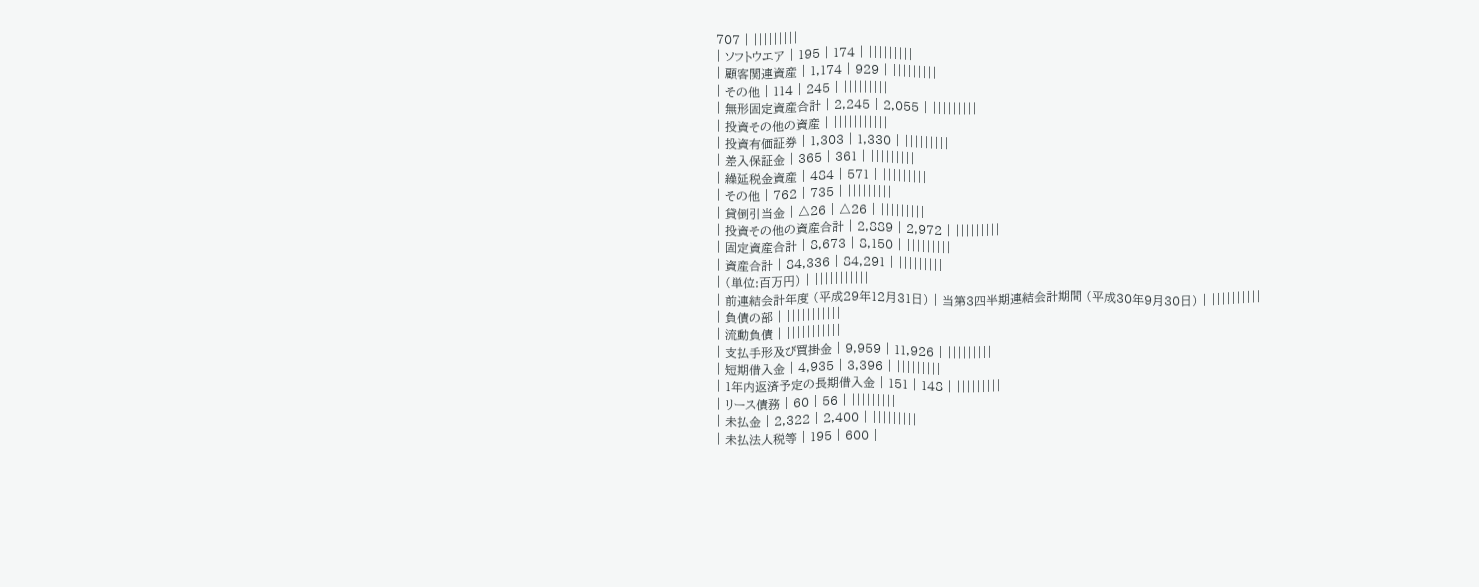707 | |||||||||
| ソフトウエア | 195 | 174 | |||||||||
| 顧客関連資産 | 1,174 | 929 | |||||||||
| その他 | 114 | 245 | |||||||||
| 無形固定資産合計 | 2,245 | 2,055 | |||||||||
| 投資その他の資産 | |||||||||||
| 投資有価証券 | 1,303 | 1,330 | |||||||||
| 差入保証金 | 365 | 361 | |||||||||
| 繰延税金資産 | 484 | 571 | |||||||||
| その他 | 762 | 735 | |||||||||
| 貸倒引当金 | △26 | △26 | |||||||||
| 投資その他の資産合計 | 2,889 | 2,972 | |||||||||
| 固定資産合計 | 8,673 | 8,150 | |||||||||
| 資産合計 | 84,336 | 84,291 | |||||||||
| (単位:百万円) | |||||||||||
| 前連結会計年度 (平成29年12月31日) | 当第3四半期連結会計期間 (平成30年9月30日) | ||||||||||
| 負債の部 | |||||||||||
| 流動負債 | |||||||||||
| 支払手形及び買掛金 | 9,959 | 11,926 | |||||||||
| 短期借入金 | 4,935 | 3,396 | |||||||||
| 1年内返済予定の長期借入金 | 151 | 148 | |||||||||
| リース債務 | 60 | 56 | |||||||||
| 未払金 | 2,322 | 2,400 | |||||||||
| 未払法人税等 | 195 | 600 |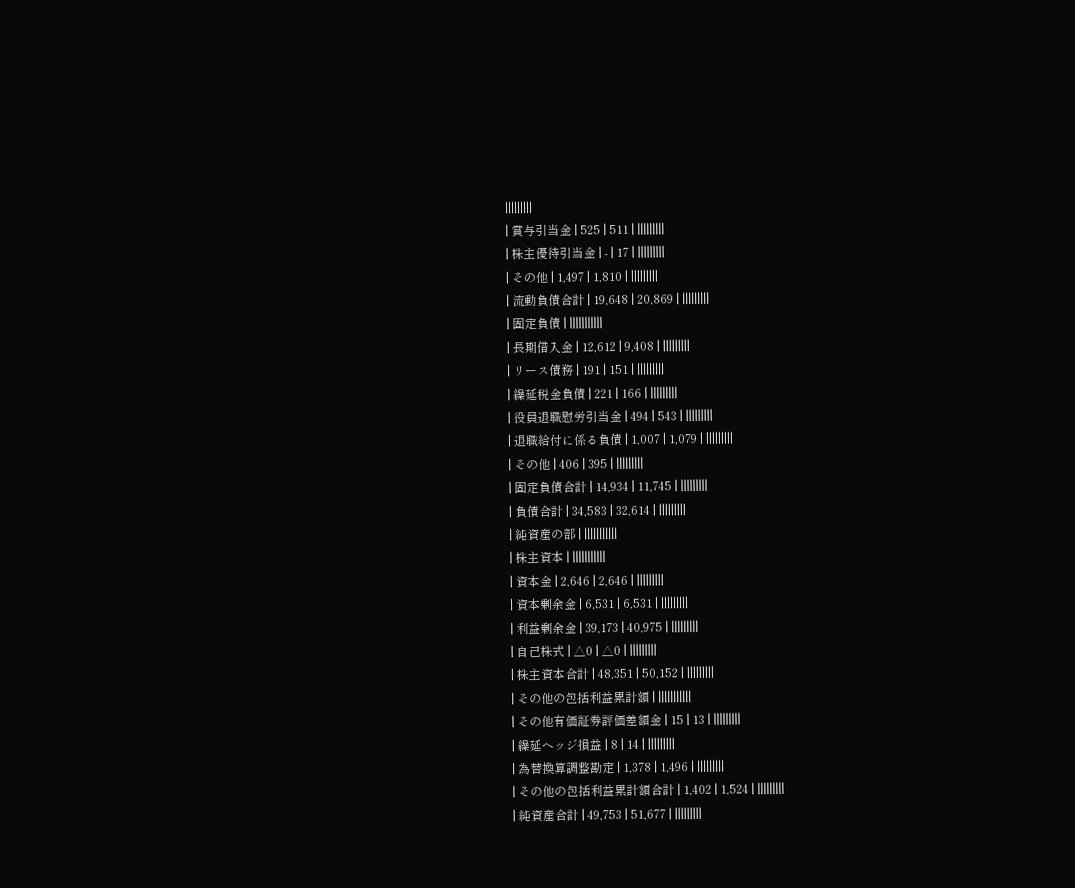|||||||||
| 賞与引当金 | 525 | 511 | |||||||||
| 株主優待引当金 | - | 17 | |||||||||
| その他 | 1,497 | 1,810 | |||||||||
| 流動負債合計 | 19,648 | 20,869 | |||||||||
| 固定負債 | |||||||||||
| 長期借入金 | 12,612 | 9,408 | |||||||||
| リース債務 | 191 | 151 | |||||||||
| 繰延税金負債 | 221 | 166 | |||||||||
| 役員退職慰労引当金 | 494 | 543 | |||||||||
| 退職給付に係る負債 | 1,007 | 1,079 | |||||||||
| その他 | 406 | 395 | |||||||||
| 固定負債合計 | 14,934 | 11,745 | |||||||||
| 負債合計 | 34,583 | 32,614 | |||||||||
| 純資産の部 | |||||||||||
| 株主資本 | |||||||||||
| 資本金 | 2,646 | 2,646 | |||||||||
| 資本剰余金 | 6,531 | 6,531 | |||||||||
| 利益剰余金 | 39,173 | 40,975 | |||||||||
| 自己株式 | △0 | △0 | |||||||||
| 株主資本合計 | 48,351 | 50,152 | |||||||||
| その他の包括利益累計額 | |||||||||||
| その他有価証券評価差額金 | 15 | 13 | |||||||||
| 繰延ヘッジ損益 | 8 | 14 | |||||||||
| 為替換算調整勘定 | 1,378 | 1,496 | |||||||||
| その他の包括利益累計額合計 | 1,402 | 1,524 | |||||||||
| 純資産合計 | 49,753 | 51,677 | |||||||||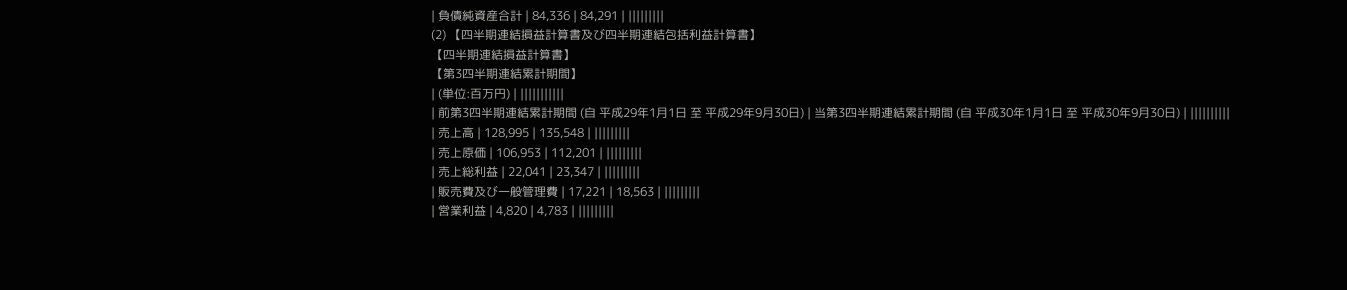| 負債純資産合計 | 84,336 | 84,291 | |||||||||
(2) 【四半期連結損益計算書及び四半期連結包括利益計算書】
【四半期連結損益計算書】
【第3四半期連結累計期間】
| (単位:百万円) | |||||||||||
| 前第3四半期連結累計期間 (自 平成29年1月1日 至 平成29年9月30日) | 当第3四半期連結累計期間 (自 平成30年1月1日 至 平成30年9月30日) | ||||||||||
| 売上高 | 128,995 | 135,548 | |||||||||
| 売上原価 | 106,953 | 112,201 | |||||||||
| 売上総利益 | 22,041 | 23,347 | |||||||||
| 販売費及び一般管理費 | 17,221 | 18,563 | |||||||||
| 営業利益 | 4,820 | 4,783 | |||||||||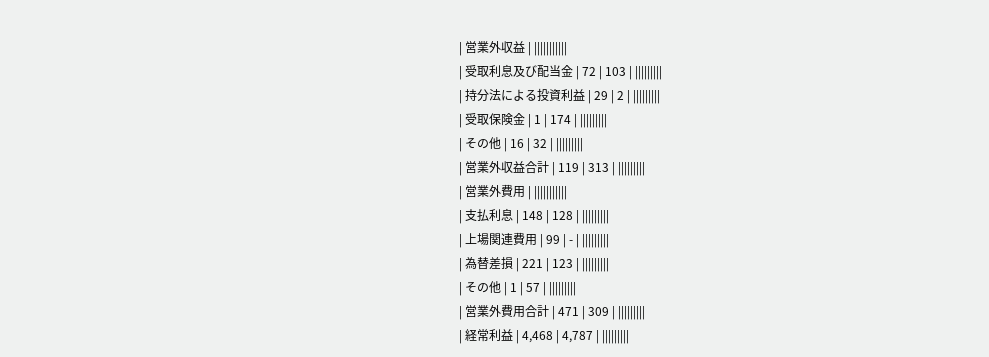| 営業外収益 | |||||||||||
| 受取利息及び配当金 | 72 | 103 | |||||||||
| 持分法による投資利益 | 29 | 2 | |||||||||
| 受取保険金 | 1 | 174 | |||||||||
| その他 | 16 | 32 | |||||||||
| 営業外収益合計 | 119 | 313 | |||||||||
| 営業外費用 | |||||||||||
| 支払利息 | 148 | 128 | |||||||||
| 上場関連費用 | 99 | - | |||||||||
| 為替差損 | 221 | 123 | |||||||||
| その他 | 1 | 57 | |||||||||
| 営業外費用合計 | 471 | 309 | |||||||||
| 経常利益 | 4,468 | 4,787 | |||||||||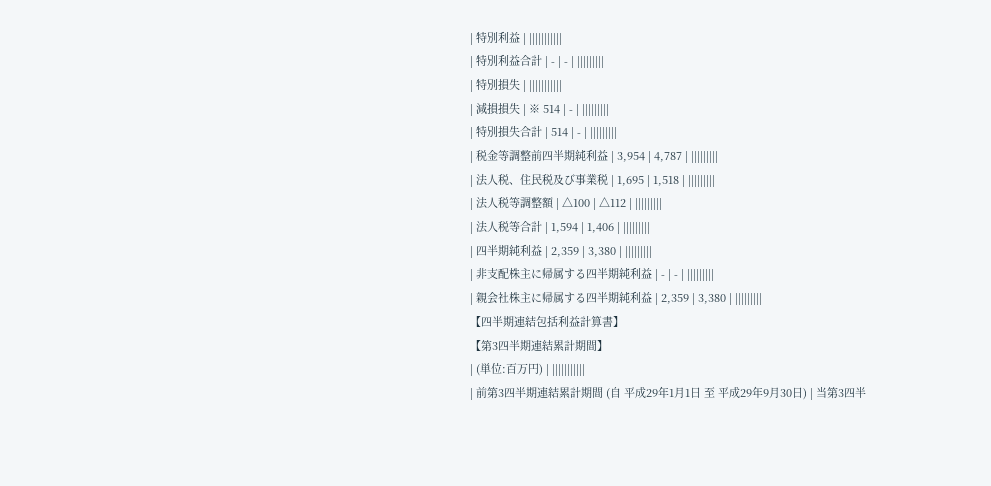| 特別利益 | |||||||||||
| 特別利益合計 | - | - | |||||||||
| 特別損失 | |||||||||||
| 減損損失 | ※ 514 | - | |||||||||
| 特別損失合計 | 514 | - | |||||||||
| 税金等調整前四半期純利益 | 3,954 | 4,787 | |||||||||
| 法人税、住民税及び事業税 | 1,695 | 1,518 | |||||||||
| 法人税等調整額 | △100 | △112 | |||||||||
| 法人税等合計 | 1,594 | 1,406 | |||||||||
| 四半期純利益 | 2,359 | 3,380 | |||||||||
| 非支配株主に帰属する四半期純利益 | - | - | |||||||||
| 親会社株主に帰属する四半期純利益 | 2,359 | 3,380 | |||||||||
【四半期連結包括利益計算書】
【第3四半期連結累計期間】
| (単位:百万円) | |||||||||||
| 前第3四半期連結累計期間 (自 平成29年1月1日 至 平成29年9月30日) | 当第3四半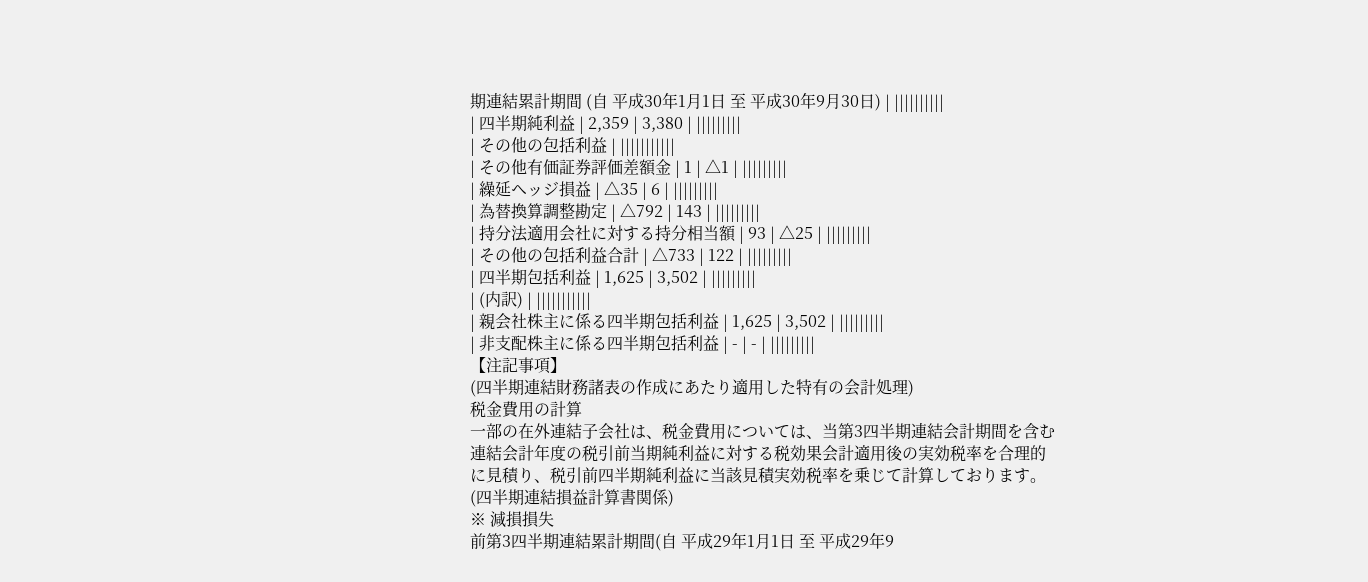期連結累計期間 (自 平成30年1月1日 至 平成30年9月30日) | ||||||||||
| 四半期純利益 | 2,359 | 3,380 | |||||||||
| その他の包括利益 | |||||||||||
| その他有価証券評価差額金 | 1 | △1 | |||||||||
| 繰延ヘッジ損益 | △35 | 6 | |||||||||
| 為替換算調整勘定 | △792 | 143 | |||||||||
| 持分法適用会社に対する持分相当額 | 93 | △25 | |||||||||
| その他の包括利益合計 | △733 | 122 | |||||||||
| 四半期包括利益 | 1,625 | 3,502 | |||||||||
| (内訳) | |||||||||||
| 親会社株主に係る四半期包括利益 | 1,625 | 3,502 | |||||||||
| 非支配株主に係る四半期包括利益 | - | - | |||||||||
【注記事項】
(四半期連結財務諸表の作成にあたり適用した特有の会計処理)
税金費用の計算
一部の在外連結子会社は、税金費用については、当第3四半期連結会計期間を含む連結会計年度の税引前当期純利益に対する税効果会計適用後の実効税率を合理的に見積り、税引前四半期純利益に当該見積実効税率を乗じて計算しております。
(四半期連結損益計算書関係)
※ 減損損失
前第3四半期連結累計期間(自 平成29年1月1日 至 平成29年9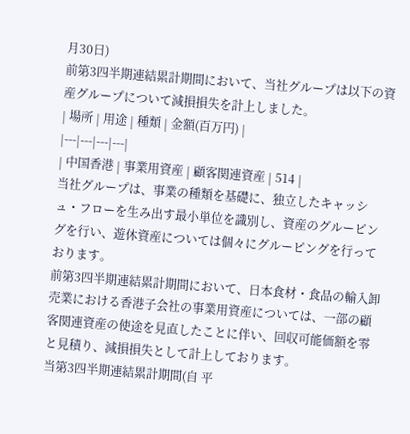月30日)
前第3四半期連結累計期間において、当社グループは以下の資産グループについて減損損失を計上しました。
| 場所 | 用途 | 種類 | 金額(百万円) |
|---|---|---|---|
| 中国香港 | 事業用資産 | 顧客関連資産 | 514 |
当社グループは、事業の種類を基礎に、独立したキャッシュ・フローを生み出す最小単位を識別し、資産のグルーピングを行い、遊休資産については個々にグルーピングを行っております。
前第3四半期連結累計期間において、日本食材・食品の輸入卸売業における香港子会社の事業用資産については、一部の顧客関連資産の使途を見直したことに伴い、回収可能価額を零と見積り、減損損失として計上しております。
当第3四半期連結累計期間(自 平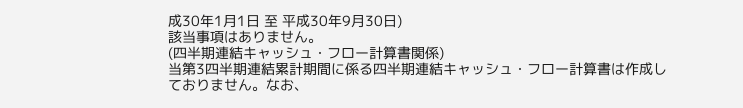成30年1月1日 至 平成30年9月30日)
該当事項はありません。
(四半期連結キャッシュ・フロー計算書関係)
当第3四半期連結累計期間に係る四半期連結キャッシュ・フロー計算書は作成しておりません。なお、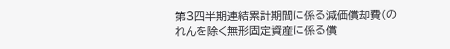第3四半期連結累計期間に係る減価償却費(のれんを除く無形固定資産に係る償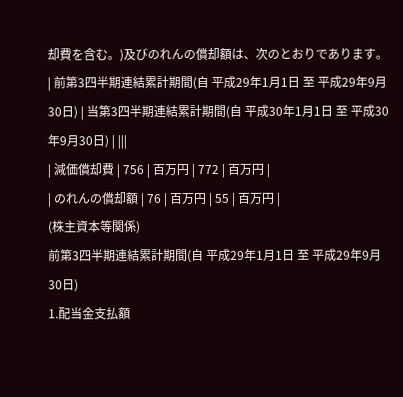却費を含む。)及びのれんの償却額は、次のとおりであります。
| 前第3四半期連結累計期間(自 平成29年1月1日 至 平成29年9月30日) | 当第3四半期連結累計期間(自 平成30年1月1日 至 平成30年9月30日) | |||
| 減価償却費 | 756 | 百万円 | 772 | 百万円 |
| のれんの償却額 | 76 | 百万円 | 55 | 百万円 |
(株主資本等関係)
前第3四半期連結累計期間(自 平成29年1月1日 至 平成29年9月30日)
1.配当金支払額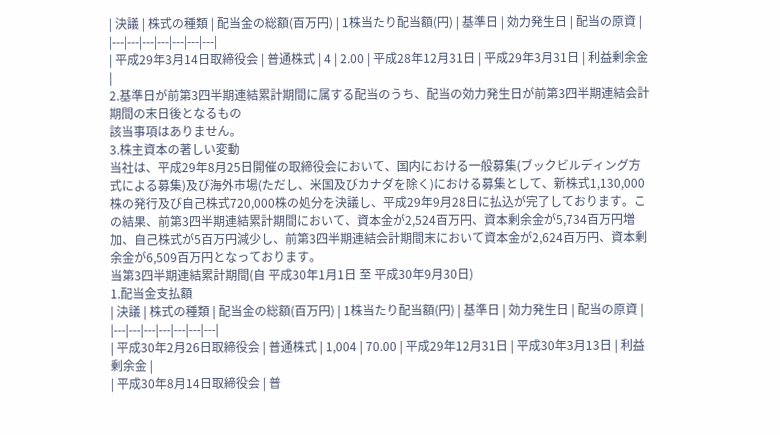| 決議 | 株式の種類 | 配当金の総額(百万円) | 1株当たり配当額(円) | 基準日 | 効力発生日 | 配当の原資 |
|---|---|---|---|---|---|---|
| 平成29年3月14日取締役会 | 普通株式 | 4 | 2.00 | 平成28年12月31日 | 平成29年3月31日 | 利益剰余金 |
2.基準日が前第3四半期連結累計期間に属する配当のうち、配当の効力発生日が前第3四半期連結会計期間の末日後となるもの
該当事項はありません。
3.株主資本の著しい変動
当社は、平成29年8月25日開催の取締役会において、国内における一般募集(ブックビルディング方式による募集)及び海外市場(ただし、米国及びカナダを除く)における募集として、新株式1,130,000株の発行及び自己株式720,000株の処分を決議し、平成29年9月28日に払込が完了しております。この結果、前第3四半期連結累計期間において、資本金が2,524百万円、資本剰余金が5,734百万円増加、自己株式が5百万円減少し、前第3四半期連結会計期間末において資本金が2,624百万円、資本剰余金が6,509百万円となっております。
当第3四半期連結累計期間(自 平成30年1月1日 至 平成30年9月30日)
1.配当金支払額
| 決議 | 株式の種類 | 配当金の総額(百万円) | 1株当たり配当額(円) | 基準日 | 効力発生日 | 配当の原資 |
|---|---|---|---|---|---|---|
| 平成30年2月26日取締役会 | 普通株式 | 1,004 | 70.00 | 平成29年12月31日 | 平成30年3月13日 | 利益剰余金 |
| 平成30年8月14日取締役会 | 普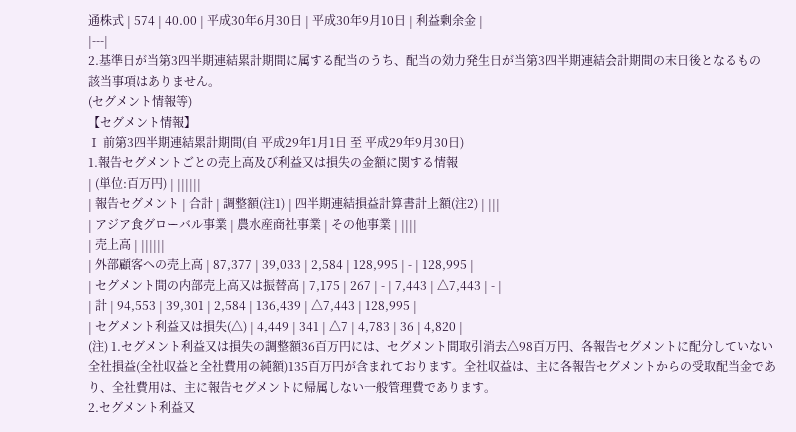通株式 | 574 | 40.00 | 平成30年6月30日 | 平成30年9月10日 | 利益剰余金 |
|---|
2.基準日が当第3四半期連結累計期間に属する配当のうち、配当の効力発生日が当第3四半期連結会計期間の末日後となるもの
該当事項はありません。
(セグメント情報等)
【セグメント情報】
Ⅰ 前第3四半期連結累計期間(自 平成29年1月1日 至 平成29年9月30日)
1.報告セグメントごとの売上高及び利益又は損失の金額に関する情報
| (単位:百万円) | ||||||
| 報告セグメント | 合計 | 調整額(注1) | 四半期連結損益計算書計上額(注2) | |||
| アジア食グローバル事業 | 農水産商社事業 | その他事業 | ||||
| 売上高 | ||||||
| 外部顧客への売上高 | 87,377 | 39,033 | 2,584 | 128,995 | - | 128,995 |
| セグメント間の内部売上高又は振替高 | 7,175 | 267 | - | 7,443 | △7,443 | - |
| 計 | 94,553 | 39,301 | 2,584 | 136,439 | △7,443 | 128,995 |
| セグメント利益又は損失(△) | 4,449 | 341 | △7 | 4,783 | 36 | 4,820 |
(注) 1.セグメント利益又は損失の調整額36百万円には、セグメント間取引消去△98百万円、各報告セグメントに配分していない全社損益(全社収益と全社費用の純額)135百万円が含まれております。全社収益は、主に各報告セグメントからの受取配当金であり、全社費用は、主に報告セグメントに帰属しない一般管理費であります。
2.セグメント利益又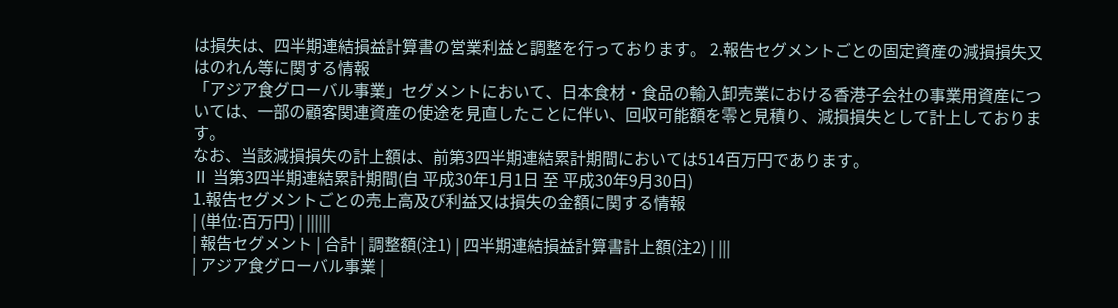は損失は、四半期連結損益計算書の営業利益と調整を行っております。 2.報告セグメントごとの固定資産の減損損失又はのれん等に関する情報
「アジア食グローバル事業」セグメントにおいて、日本食材・食品の輸入卸売業における香港子会社の事業用資産については、一部の顧客関連資産の使途を見直したことに伴い、回収可能額を零と見積り、減損損失として計上しております。
なお、当該減損損失の計上額は、前第3四半期連結累計期間においては514百万円であります。
Ⅱ 当第3四半期連結累計期間(自 平成30年1月1日 至 平成30年9月30日)
1.報告セグメントごとの売上高及び利益又は損失の金額に関する情報
| (単位:百万円) | ||||||
| 報告セグメント | 合計 | 調整額(注1) | 四半期連結損益計算書計上額(注2) | |||
| アジア食グローバル事業 |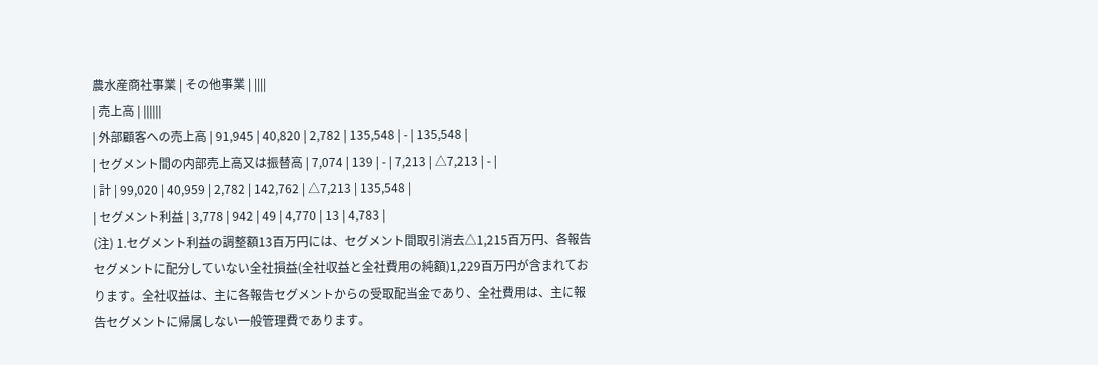農水産商社事業 | その他事業 | ||||
| 売上高 | ||||||
| 外部顧客への売上高 | 91,945 | 40,820 | 2,782 | 135,548 | - | 135,548 |
| セグメント間の内部売上高又は振替高 | 7,074 | 139 | - | 7,213 | △7,213 | - |
| 計 | 99,020 | 40,959 | 2,782 | 142,762 | △7,213 | 135,548 |
| セグメント利益 | 3,778 | 942 | 49 | 4,770 | 13 | 4,783 |
(注) 1.セグメント利益の調整額13百万円には、セグメント間取引消去△1,215百万円、各報告セグメントに配分していない全社損益(全社収益と全社費用の純額)1,229百万円が含まれております。全社収益は、主に各報告セグメントからの受取配当金であり、全社費用は、主に報告セグメントに帰属しない一般管理費であります。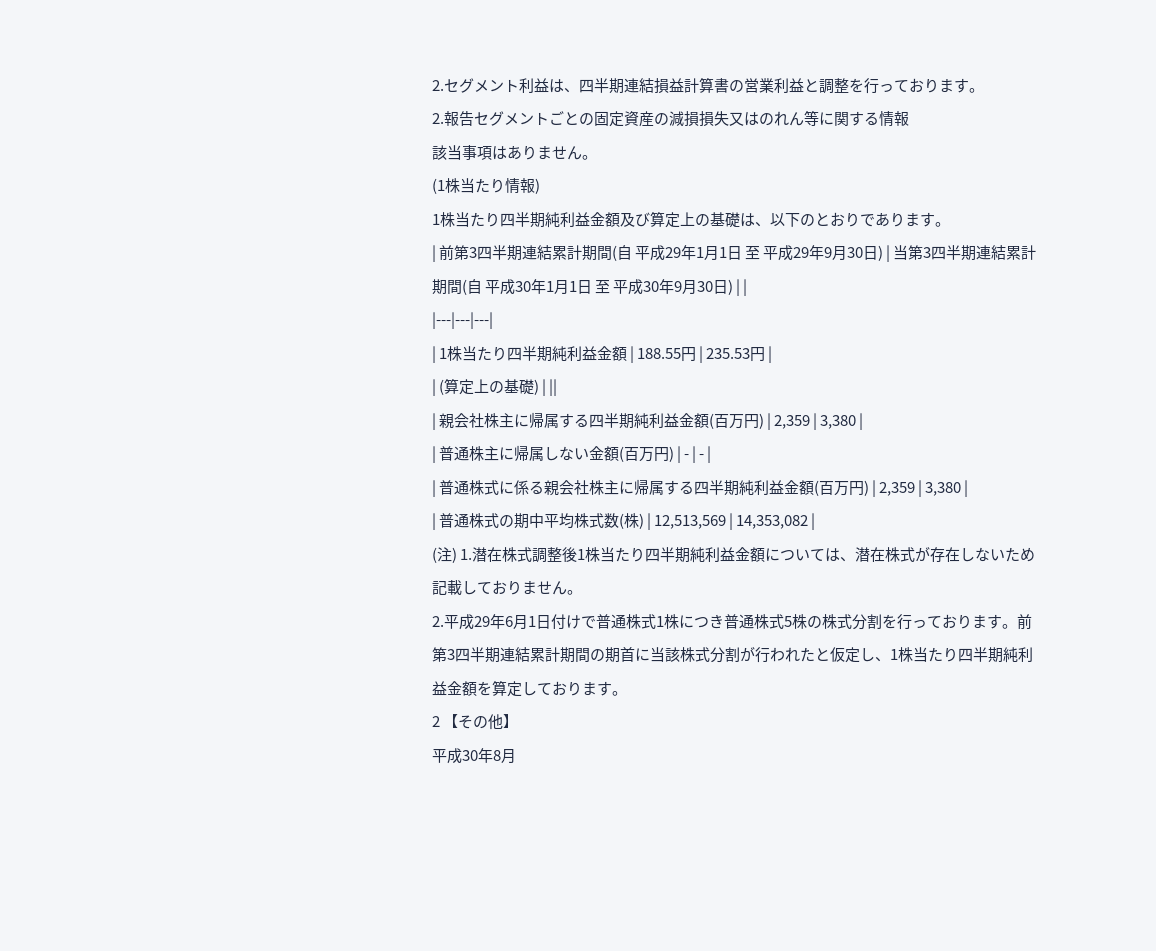2.セグメント利益は、四半期連結損益計算書の営業利益と調整を行っております。
2.報告セグメントごとの固定資産の減損損失又はのれん等に関する情報
該当事項はありません。
(1株当たり情報)
1株当たり四半期純利益金額及び算定上の基礎は、以下のとおりであります。
| 前第3四半期連結累計期間(自 平成29年1月1日 至 平成29年9月30日) | 当第3四半期連結累計期間(自 平成30年1月1日 至 平成30年9月30日) | |
|---|---|---|
| 1株当たり四半期純利益金額 | 188.55円 | 235.53円 |
| (算定上の基礎) | ||
| 親会社株主に帰属する四半期純利益金額(百万円) | 2,359 | 3,380 |
| 普通株主に帰属しない金額(百万円) | - | - |
| 普通株式に係る親会社株主に帰属する四半期純利益金額(百万円) | 2,359 | 3,380 |
| 普通株式の期中平均株式数(株) | 12,513,569 | 14,353,082 |
(注) 1.潜在株式調整後1株当たり四半期純利益金額については、潜在株式が存在しないため記載しておりません。
2.平成29年6月1日付けで普通株式1株につき普通株式5株の株式分割を行っております。前第3四半期連結累計期間の期首に当該株式分割が行われたと仮定し、1株当たり四半期純利益金額を算定しております。
2 【その他】
平成30年8月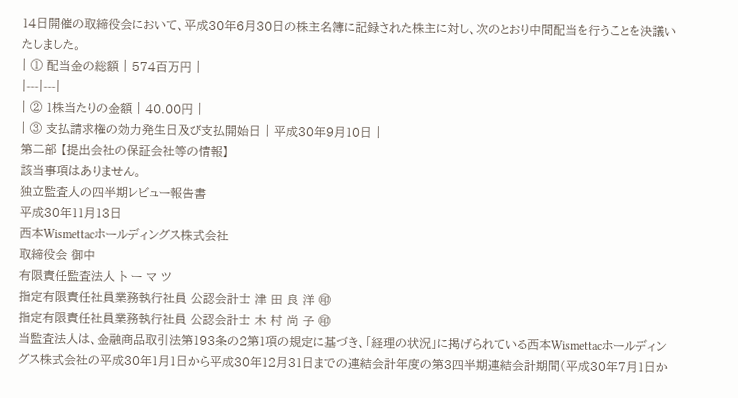14日開催の取締役会において、平成30年6月30日の株主名簿に記録された株主に対し、次のとおり中間配当を行うことを決議いたしました。
| ① 配当金の総額 | 574百万円 |
|---|---|
| ② 1株当たりの金額 | 40.00円 |
| ③ 支払請求権の効力発生日及び支払開始日 | 平成30年9月10日 |
第二部 【提出会社の保証会社等の情報】
該当事項はありません。
独立監査人の四半期レビュー報告書
平成30年11月13日
西本Wismettacホールディングス株式会社
取締役会 御中
有限責任監査法人 ト ー マ ツ
指定有限責任社員業務執行社員 公認会計士 津 田 良 洋 ㊞
指定有限責任社員業務執行社員 公認会計士 木 村 尚 子 ㊞
当監査法人は、金融商品取引法第193条の2第1項の規定に基づき、「経理の状況」に掲げられている西本Wismettacホールディングス株式会社の平成30年1月1日から平成30年12月31日までの連結会計年度の第3四半期連結会計期間(平成30年7月1日か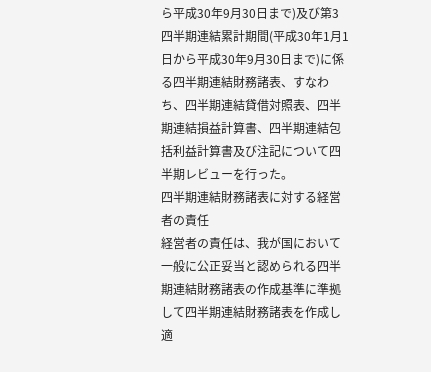ら平成30年9月30日まで)及び第3四半期連結累計期間(平成30年1月1日から平成30年9月30日まで)に係る四半期連結財務諸表、すなわち、四半期連結貸借対照表、四半期連結損益計算書、四半期連結包括利益計算書及び注記について四半期レビューを行った。
四半期連結財務諸表に対する経営者の責任
経営者の責任は、我が国において一般に公正妥当と認められる四半期連結財務諸表の作成基準に準拠して四半期連結財務諸表を作成し適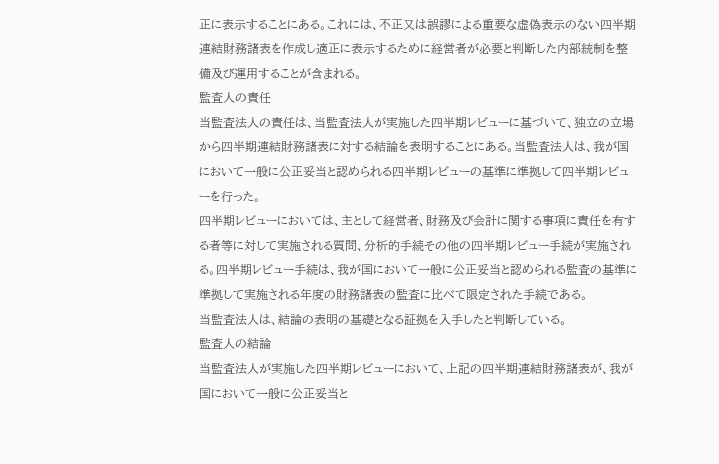正に表示することにある。これには、不正又は誤謬による重要な虚偽表示のない四半期連結財務諸表を作成し適正に表示するために経営者が必要と判断した内部統制を整備及び運用することが含まれる。
監査人の責任
当監査法人の責任は、当監査法人が実施した四半期レビューに基づいて、独立の立場から四半期連結財務諸表に対する結論を表明することにある。当監査法人は、我が国において一般に公正妥当と認められる四半期レビューの基準に準拠して四半期レビューを行った。
四半期レビューにおいては、主として経営者、財務及び会計に関する事項に責任を有する者等に対して実施される質問、分析的手続その他の四半期レビュー手続が実施される。四半期レビュー手続は、我が国において一般に公正妥当と認められる監査の基準に準拠して実施される年度の財務諸表の監査に比べて限定された手続である。
当監査法人は、結論の表明の基礎となる証拠を入手したと判断している。
監査人の結論
当監査法人が実施した四半期レビューにおいて、上記の四半期連結財務諸表が、我が国において一般に公正妥当と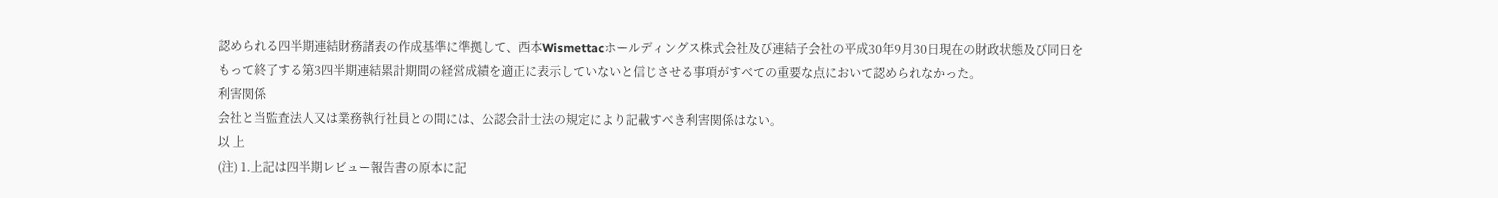認められる四半期連結財務諸表の作成基準に準拠して、西本Wismettacホールディングス株式会社及び連結子会社の平成30年9月30日現在の財政状態及び同日をもって終了する第3四半期連結累計期間の経営成績を適正に表示していないと信じさせる事項がすべての重要な点において認められなかった。
利害関係
会社と当監査法人又は業務執行社員との間には、公認会計士法の規定により記載すべき利害関係はない。
以 上
(注) 1.上記は四半期レビュー報告書の原本に記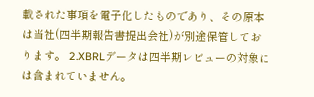載された事項を電子化したものであり、その原本は当社(四半期報告書提出会社)が別途保管しております。 2.XBRLデータは四半期レビューの対象には含まれていません。